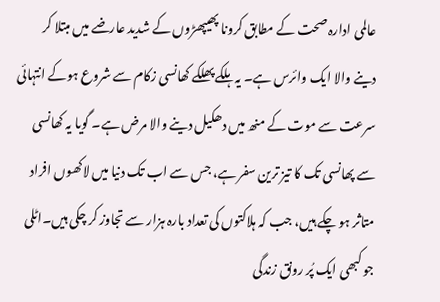عالمی ادارہ صحت کے مطابق کرونا پھیپھڑوں کے شدید عارضے میں مبتلا کر دینے والا ایک وائرس ہے۔ یہ ہلکے پھلکے کھانسی زکام سے شروع ہوکے انتہائی سرعت سے موت کے منھ میں دھکیل دینے والا مرض ہے۔ گویا یہ کھانسی سے پھانسی تک کا تیز ترین سفر ہے، جس سے اب تک دنیا میں لاکھوں افراد متاثر ہو چکے ہیں، جب کہ ہلاکتوں کی تعداد بارہ ہزار سے تجاوز کر چکی ہیں۔اٹلی جو کبھی ایک پُر رونق زندگی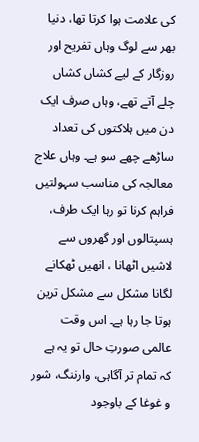کی علامت ہوا کرتا تھا، دنیا بھر سے لوگ وہاں تفریح اور روزگار کے لیے کشاں کشاں چلے آتے تھے، وہاں صرف ایک دن میں ہلاکتوں کی تعداد ساڑھے چھے سو ہے۔ وہاں علاج معالجہ کی مناسب سہولتیں فراہم کرنا تو رہا ایک طرف، ہسپتالوں اور گھروں سے لاشیں اٹھانا ، انھیں ٹھکانے لگانا مشکل سے مشکل ترین ہوتا جا رہا ہے۔ اس وقت عالمی صورتِ حال تو یہ ہے کہ تمام تر آگاہی، وارننگ، شور و غوغا کے باوجود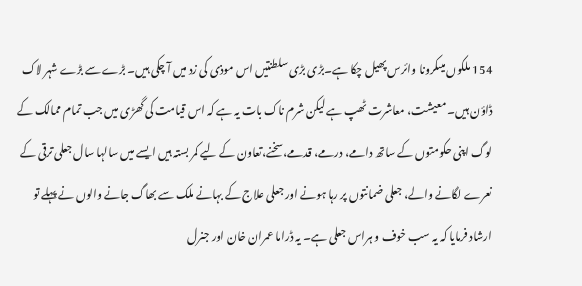154 ملکوں میںکرونا وائرس پھیل چکا ہے۔بڑی بڑی سلطنتیں اس موذی کی زد میں آ چکی ہیں۔ بڑے سے بڑے شہر لاک ڈاؤن ہیں۔ معیشت، معاشرت ٹھپ ہے لیکن شرم ناک بات یہ ہے کہ اس قیامت کی گھڑی میں جب تمام ممالک کے لوگ اپنی حکومتوں کے ساتھ دامے، درمے، قدمے،سخنے،تعاون کے لیے کمر بستہ ہیں ایسے میں سالہا سال جعلی ترقی کے نعرے لگانے والے، جعلی ضمانتوں پر رہا ہونے اور جعلی علاج کے بہانے ملک سے بھاگ جانے والوں نے پہلے تو ارشاد فرمایا کہ یہ سب خوف و ہراس جعلی ہے۔ یہ ڈراما عمران خان اور جنرل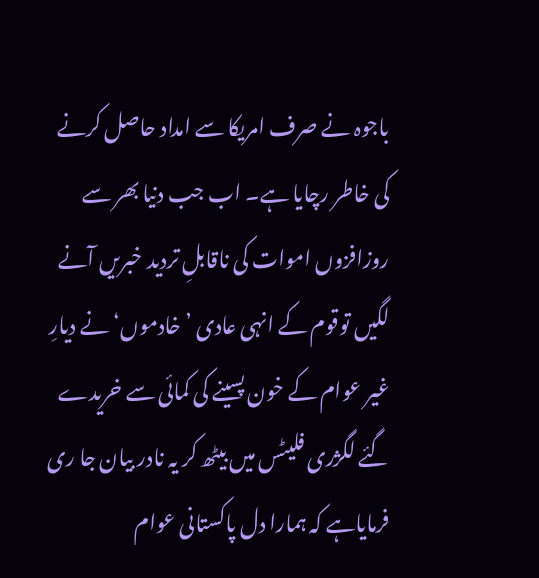باجوہ نے صرف امریکا سے امداد حاصل کرنے کی خاطر رچایا ہے۔ اب جب دنیا بھر سے روزافزوں اموات کی ناقابلِ تردید خبریں آنے لگیں توقوم کے انہی عادی ’خادموں‘ نے دیارِ غیر عوام کے خون پسینے کی کمائی سے خریدے گئے لگژری فلیٹس میں بیٹھ کر یہ نادر بیان جا ری فرمایاہے کہ ہمارا دل پاکستانی عوام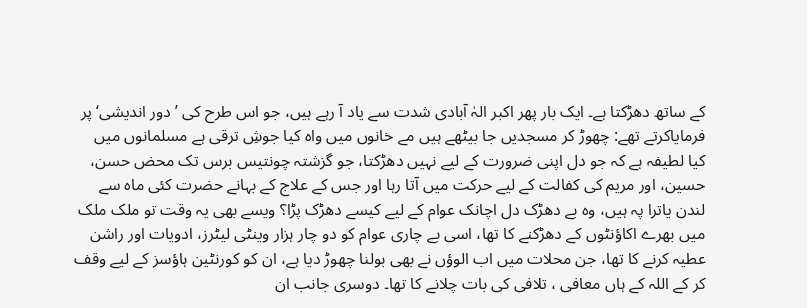کے ساتھ دھڑکتا ہے۔ ایک بار پھر اکبر الہٰ آبادی شدت سے یاد آ رہے ہیں، جو اس طرح کی ’دور اندیشی‘ پر فرمایاکرتے تھے: چھوڑ کر مسجدیں جا بیٹھے ہیں مے خانوں میں واہ کیا جوشِ ترقی ہے مسلمانوں میں کیا لطیفہ ہے کہ جو دل اپنی ضرورت کے لیے نہیں دھڑکتا، جو گزشتہ چونتیس برس تک محض حسن، حسین، اور مریم کی کفالت کے لیے حرکت میں آتا رہا اور جس کے علاج کے بہانے حضرت کئی ماہ سے لندن یاترا پہ ہیں، وہ بے دھڑک دل اچانک عوام کے لیے کیسے دھڑک پڑا؟ ویسے بھی یہ وقت تو ملک ملک میں بھرے اکاؤنٹوں کے دھڑکنے کا تھا، اسی بے چاری عوام کو دو چار ہزار وینٹی لیٹرز، ادویات اور راشن عطیہ کرنے کا تھا، جن محلات میں اب الوؤں نے بھی بولنا چھوڑ دیا ہے، ان کو کورنٹین ہاؤسز کے لیے وقف کر کے اللہ کے ہاں معافی ، تلافی کی بات چلانے کا تھا۔ دوسری جانب ان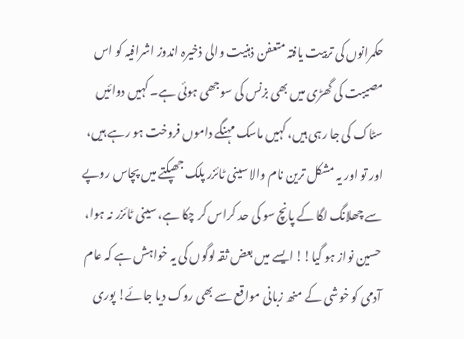حکمرانوں کی تربیت یافتہ متعفن ذہنیت والی ذخیرہ اندوز اشرافیہ کو اس مصیبت کی گھڑی میں بھی بزنس کی سوجھی ہوئی ہے۔ کہیں دوائیں سٹاک کی جا رہی ہیں، کہیں ماسک مہنگے داموں فروخت ہو رہے ہیں، اور تو اور یہ مشکل ترین نام والا سینی ٹائزر پلک جھپکتے میں پچاس روپے سے چھلانگ لگا کے پانچ سو کی حد کراس کر چکا ہے، سینی ٹائزر نہ ہوا، حسین نواز ہو گیا!! ایسے میں بعض ثقہ لوگوں کی یہ خواہش ہے کہ عام آدمی کو خوشی کے منھ زبانی مواقع سے بھی روک دیا جائے! پوری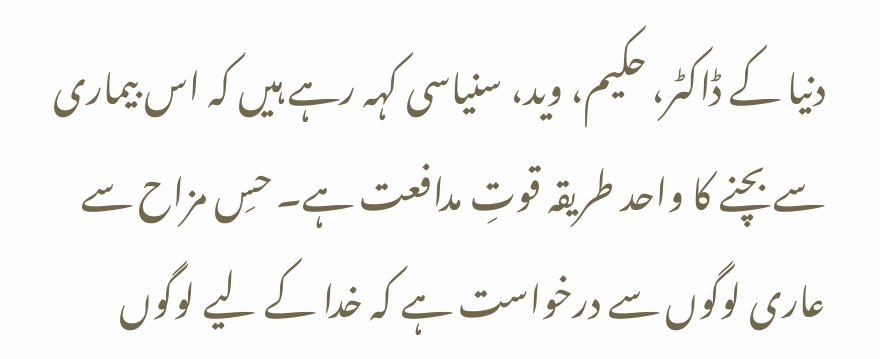دنیا کے ڈاکٹر، حکیم، وید، سنیاسی کہہ رہے ہیں کہ اس بیماری سے بچنے کا واحد طریقہ قوتِ مدافعت ہے۔ حسِ مزاح سے عاری لوگوں سے درخواست ہے کہ خدا کے لیے لوگوں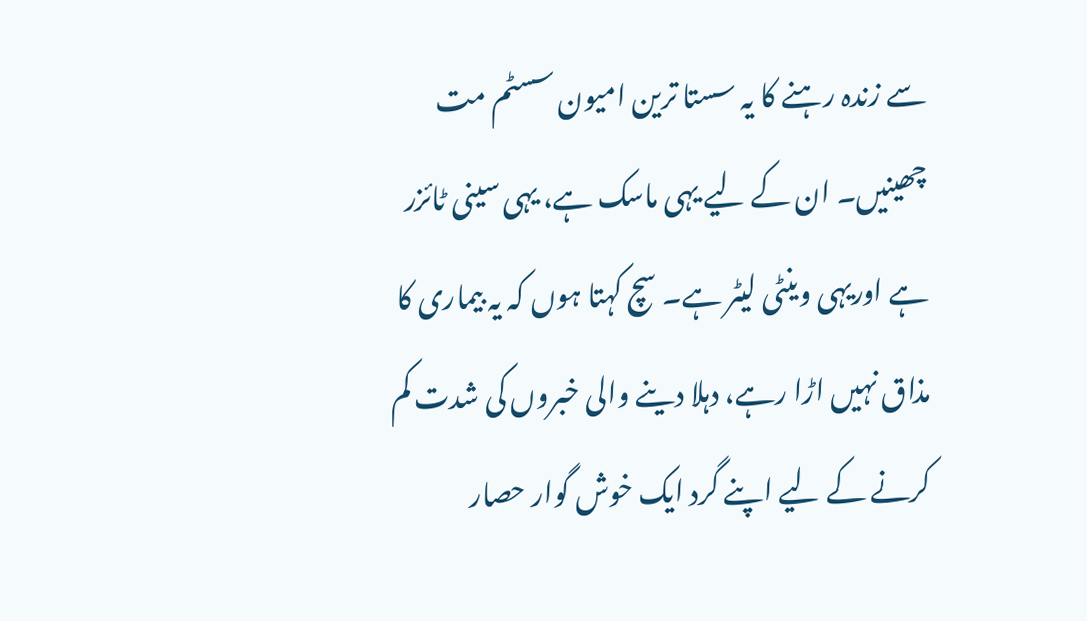سے زندہ رہنے کا یہ سستا ترین امیون سسٹم مت چھینیں۔ ان کے لیے یہی ماسک ہے، یہی سینی ٹائزر ہے اوریہی وینٹی لیٹر ہے۔ سچ کہتا ہوں کہ یہ بیماری کا مذاق نہیں اڑا رہے، دہلا دینے والی خبروں کی شدت کم کرنے کے لیے اپنے گرد ایک خوش گوار حصار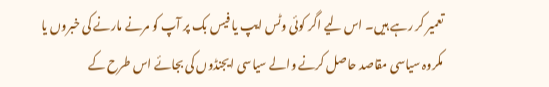تعمیر کر رہے ہیں۔ اس لیے اگر کوئی وٹس ایپ یا فیس بک پر آپ کو مرنے مارنے کی خبروں یا مکروہ سیاسی مقاصد حاصل کرنے والے سیاسی ایجنڈوں کی بجائے اس طرح کے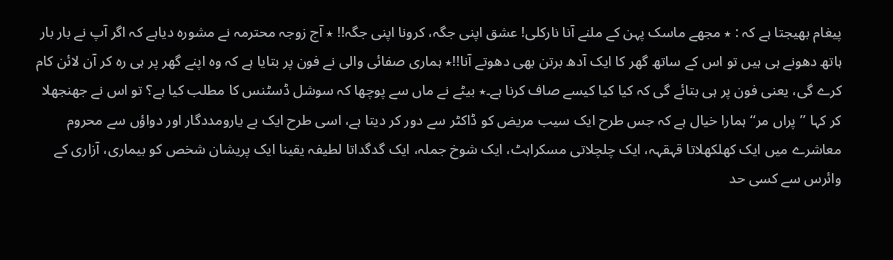پیغام بھیجتا ہے کہ : ٭ مجھے ماسک پہن کے ملنے آنا نارکلی! عشق اپنی جگہ، کرونا اپنی جگہ!! ٭ آج زوجہ محترمہ نے مشورہ دیاہے کہ اگر آپ نے بار بار ہاتھ دھونے ہی ہیں تو اس کے ساتھ گھر کا ایک آدھ برتن بھی دھوتے آنا!!٭ ہماری صفائی والی نے فون پر بتایا ہے کہ وہ اپنے گھر پر ہی رہ کر آن لائن کام کرے گی، یعنی فون پر ہی بتائے گی کہ کیا کیا کیسے صاف کرنا ہے۔٭ بیٹے نے ماں سے پوچھا کہ سوشل ڈسٹنس کا مطلب کیا ہے؟ تو اس نے جھنجھلا کر کہا ’’پراں مر‘‘ ہمارا خیال ہے کہ جس طرح ایک سیب مریض کو ڈاکٹر سے دور کر دیتا ہے، اسی طرح ایک بے یارومددگار اور دواؤں سے محروم معاشرے میں ایک کھلکھلاتا قہقہہ، ایک چلچلاتی مسکراہٹ، ایک شوخ جملہ، ایک گدگداتا لطیفہ یقینا ایک پریشان شخص کو بیماری، آزاری کے وائرس سے کسی حد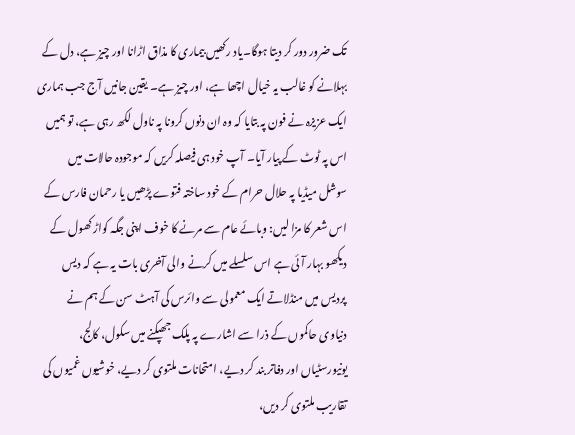تک ضرور دور کر دیتا ہوگا۔یاد رکھیں بیماری کا مذاق اڑانا اور چیز ہے، دل کے بہلانے کو غالب یہ خیال اچھا ہے، اور چیز ہے۔ یقین جانیں آج جب ہماری ایک عزیزہ نے فون پہ بتایا کہ وہ ان دنوں کرونا پہ ناول لکھ رہی ہے، تو ہمیں اس پہ ٹوٹ کے پیار آیا۔ آپ خود ہی فیصلہ کریں کہ موجودہ حالات میں سوشل میڈیا پہ حلال حرام کے خود ساختہ فتوے پڑھیں یا رحمان فارس کے اس شعر کا مزا لیں: وبائے عام سے مرنے کا خوف اپنی جگہ کواڑ کھول کے دیکھو بہار آئی ہے اس سلسلے میں کرنے والی آخری بات یہ ہے کہ دیس پردیس میں منڈلاتے ایک معمولی سے وائرس کی آہٹ سن کے ہم نے دنیاوی حاکموں کے ذرا سے اشارے پہ پلک جھپکنے میں سکول، کالج، یونیورسٹیاں اور دفاتر بند کر دیے، امتحانات ملتوی کر دیے، خوشیوں غمیوں کی تقاریب ملتوی کر دیں،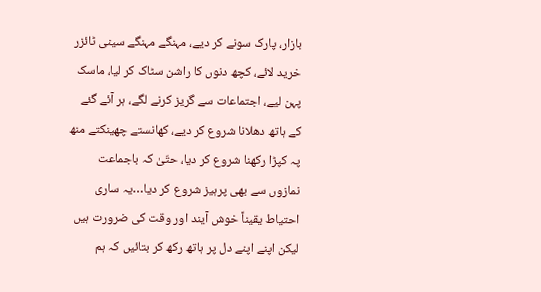بازار، پارک سونے کر دیے، مہنگے مہنگے سینی ٹائزر خرید لائے، کچھ دنوں کا راشن سٹاک کر لیا، ماسک پہن لیے، اجتماعات سے گریز کرنے لگے، ہر آئے گئے کے ہاتھ دھلانا شروع کر دیے، کھانستے چھینکتے منھ پہ کپڑا رکھنا شروع کر دیا، حتّیٰ کہ باجماعت نمازوں سے بھی پرہیز شروع کر دیا…یہ ساری احتیاط یقیناً خوش آیند اور وقت کی ضرورت ہیں لیکن اپنے اپنے دل پر ہاتھ رکھ کر بتائیں کہ ہم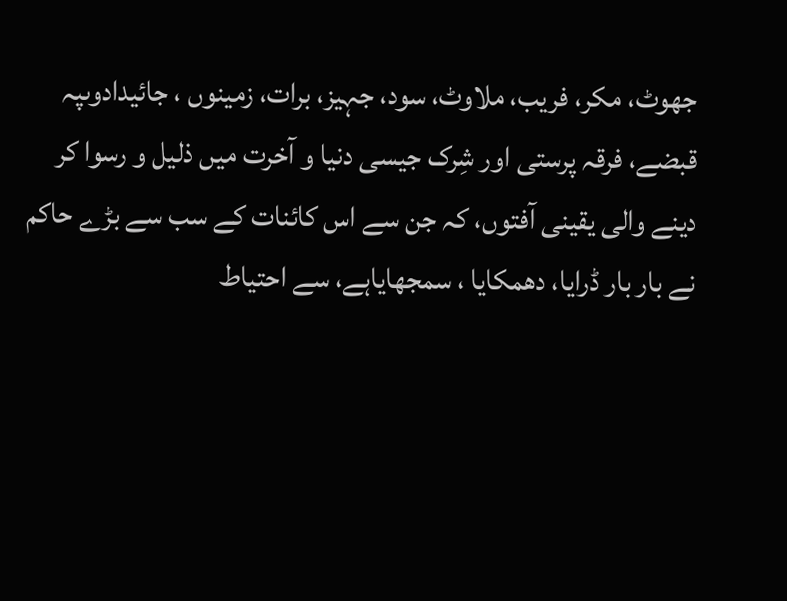جھوٹ، مکر، فریب، ملاوٹ، سود، جہیز، برات، زمینوں ، جائیدادوںپہ قبضے، فرقہ پرستی اور شِرک جیسی دنیا و آخرت میں ذلیل و رسوا کر دینے والی یقینی آفتوں، کہ جن سے اس کائنات کے سب سے بڑے حاکم نے بار بار ڈرایا، دھمکایا ، سمجھایاہے، سے احتیاط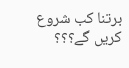برتنا کب شروع کریں گے؟؟؟